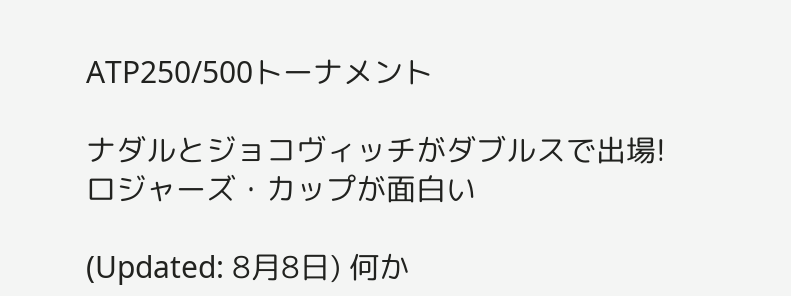ATP250/500トーナメント

ナダルとジョコヴィッチがダブルスで出場!ロジャーズ・カップが面白い

(Updated: 8月8日) 何か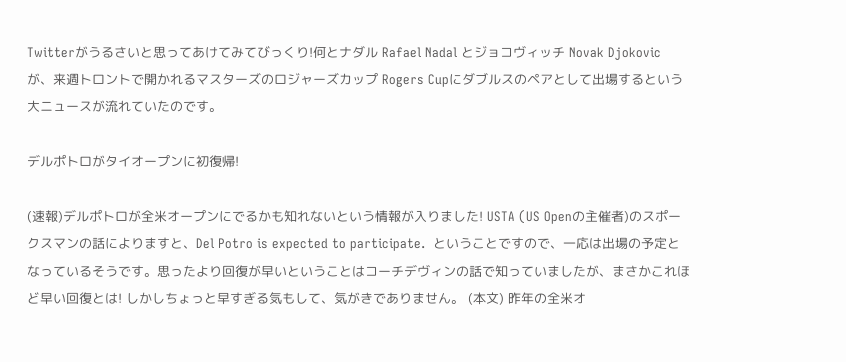Twitterがうるさいと思ってあけてみてびっくり!何とナダル Rafael Nadal とジョコヴィッチ Novak Djokovic が、来週トロントで開かれるマスターズのロジャーズカップ Rogers Cupにダブルスのペアとして出場するという大ニュースが流れていたのです。

デルポトロがタイオープンに初復帰!

(速報)デルポトロが全米オープンにでるかも知れないという情報が入りました! USTA (US Openの主催者)のスポークスマンの話によりますと、Del Potro is expected to participate.  ということですので、一応は出場の予定となっているそうです。思ったより回復が早いということはコーチデヴィンの話で知っていましたが、まさかこれほど早い回復とは! しかしちょっと早すぎる気もして、気がきでありません。 (本文) 昨年の全米オ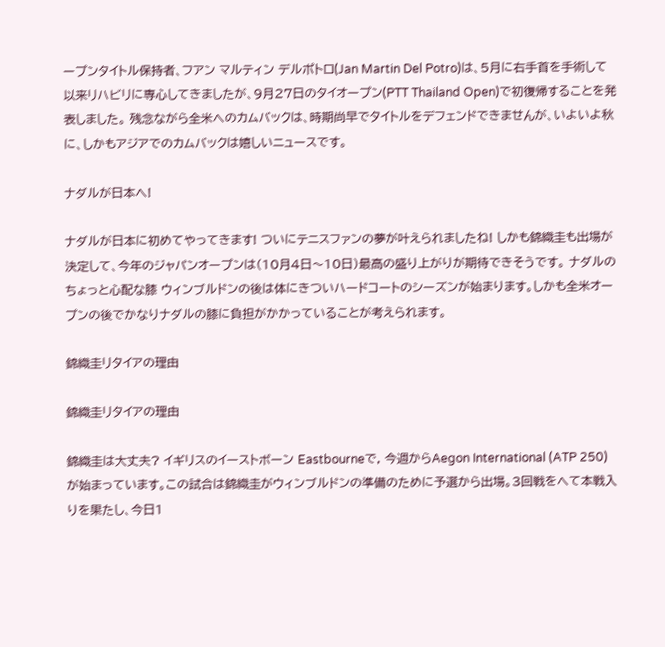ープンタイトル保持者、フアン マルティン デルポトロ(Jan Martin Del Potro)は、5月に右手首を手術して以来リハビリに専心してきましたが、9月27日のタイオープン(PTT Thailand Open)で初復帰することを発表しました。 残念ながら全米へのカムバックは、時期尚早でタイトルをデフェンドできませんが、いよいよ秋に、しかもアジアでのカムバックは嬉しいニュースです。

ナダルが日本へ!

ナダルが日本に初めてやってきます! ついにテニスファンの夢が叶えられましたね! しかも錦織圭も出場が決定して、今年のジャパンオープンは(10月4日〜10日)最高の盛り上がりが期待できそうです。 ナダルのちょっと心配な膝 ウィンブルドンの後は体にきついハードコートのシーズンが始まります。しかも全米オープンの後でかなりナダルの膝に負担がかかっていることが考えられます。

錦織圭リタイアの理由

錦織圭リタイアの理由

錦織圭は大丈夫? イギリスのイーストボーン Eastbourneで, 今週からAegon International (ATP 250)が始まっています。この試合は錦織圭がウィンブルドンの準備のために予選から出場。3回戦をへて本戦入りを果たし、今日1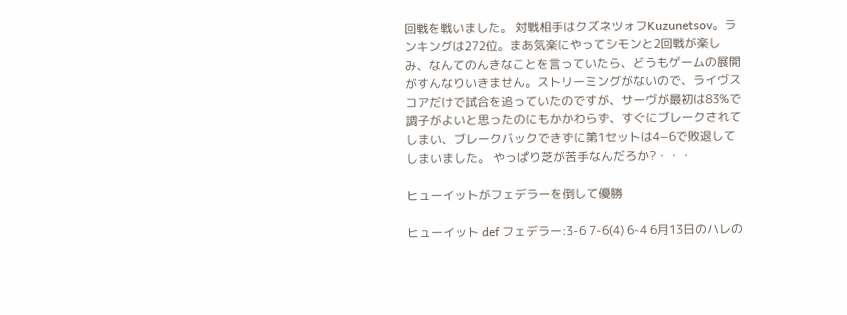回戦を戦いました。 対戦相手はクズネツォフKuzunetsov。ランキングは272位。まあ気楽にやってシモンと2回戦が楽しみ、なんてのんきなことを言っていたら、どうもゲームの展開がすんなりいきません。ストリーミングがないので、ライヴスコアだけで試合を追っていたのですが、サーヴが最初は83%で調子がよいと思ったのにもかかわらず、すぐにブレークされてしまい、ブレークバックできずに第1セットは4−6で敗退してしまいました。 やっぱり芝が苦手なんだろか?・・・

ヒューイットがフェデラーを倒して優勝

ヒューイット def フェデラー:3-6 7-6(4) 6-4 6月13日のハレの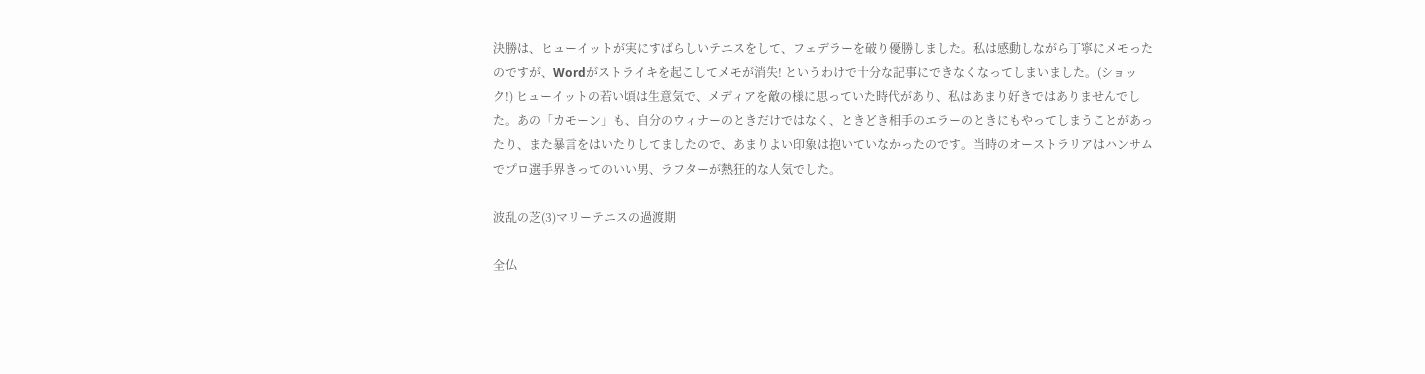決勝は、ヒューイットが実にすばらしいテニスをして、フェデラーを破り優勝しました。私は感動しながら丁寧にメモったのですが、Wordがストライキを起こしてメモが消失! というわけで十分な記事にできなくなってしまいました。(ショック!) ヒューイットの若い頃は生意気で、メディアを敵の様に思っていた時代があり、私はあまり好きではありませんでした。あの「カモーン」も、自分のウィナーのときだけではなく、ときどき相手のエラーのときにもやってしまうことがあったり、また暴言をはいたりしてましたので、あまりよい印象は抱いていなかったのです。当時のオーストラリアはハンサムでプロ選手界きってのいい男、ラフターが熱狂的な人気でした。

波乱の芝(3)マリーテニスの過渡期

全仏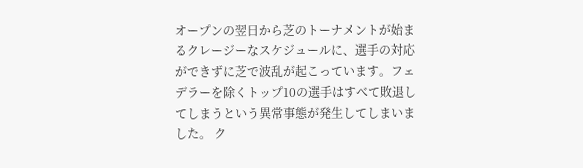オープンの翌日から芝のトーナメントが始まるクレージーなスケジュールに、選手の対応ができずに芝で波乱が起こっています。フェデラーを除くトップ10の選手はすべて敗退してしまうという異常事態が発生してしまいました。 ク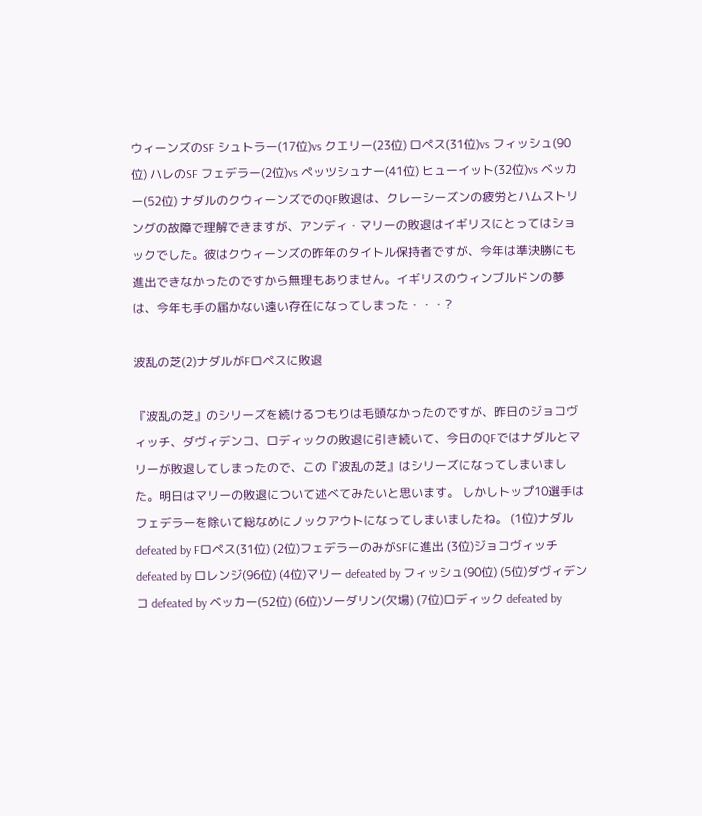ウィーンズのSF シュトラー(17位)vs クエリー(23位) ロペス(31位)vs フィッシュ(90位) ハレのSF フェデラー(2位)vs ペッツシュナー(41位) ヒューイット(32位)vs ベッカー(52位) ナダルのクウィーンズでのQF敗退は、クレーシーズンの疲労とハムストリングの故障で理解できますが、アンディ・マリーの敗退はイギリスにとってはショックでした。彼はクウィーンズの昨年のタイトル保持者ですが、今年は準決勝にも進出できなかったのですから無理もありません。イギリスのウィンブルドンの夢は、今年も手の届かない遠い存在になってしまった・・・?

波乱の芝(2)ナダルがFロペスに敗退

『波乱の芝』のシリーズを続けるつもりは毛頭なかったのですが、昨日のジョコヴィッチ、ダヴィデンコ、ロディックの敗退に引き続いて、今日のQFではナダルとマリーが敗退してしまったので、この『波乱の芝』はシリーズになってしまいました。明日はマリーの敗退について述べてみたいと思います。 しかしトップ10選手はフェデラーを除いて総なめにノックアウトになってしまいましたね。 (1位)ナダル defeated by Fロペス(31位) (2位)フェデラーのみがSFに進出 (3位)ジョコヴィッチ defeated by ロレンジ(96位) (4位)マリー defeated by フィッシュ(90位) (5位)ダヴィデンコ defeated by ベッカー(52位) (6位)ソーダリン(欠場) (7位)ロディック defeated by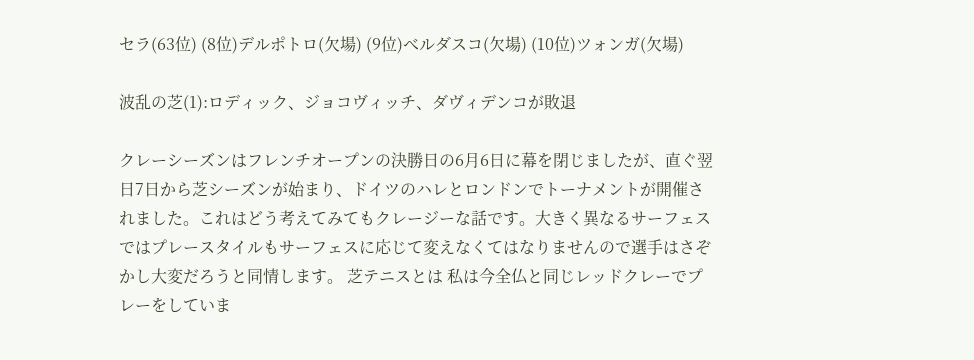セラ(63位) (8位)デルポトロ(欠場) (9位)べルダスコ(欠場) (10位)ツォンガ(欠場)

波乱の芝(1):ロディック、ジョコヴィッチ、ダヴィデンコが敗退

クレーシーズンはフレンチオープンの決勝日の6月6日に幕を閉じましたが、直ぐ翌日7日から芝シーズンが始まり、ドイツのハレとロンドンでトーナメントが開催されました。これはどう考えてみてもクレージーな話です。大きく異なるサーフェスではプレースタイルもサーフェスに応じて変えなくてはなりませんので選手はさぞかし大変だろうと同情します。 芝テニスとは 私は今全仏と同じレッドクレーでプレーをしていま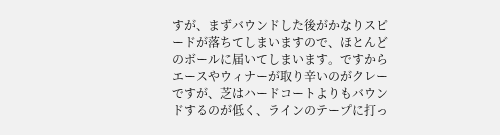すが、まずバウンドした後がかなりスピードが落ちてしまいますので、ほとんどのボールに届いてしまいます。ですからエースやウィナーが取り辛いのがクレーですが、芝はハードコートよりもバウンドするのが低く、ラインのテープに打っ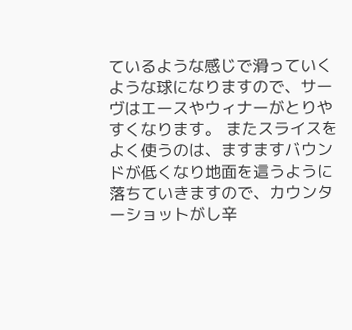ているような感じで滑っていくような球になりますので、サーヴはエースやウィナーがとりやすくなります。 またスライスをよく使うのは、ますますバウンドが低くなり地面を這うように落ちていきますので、カウンターショットがし辛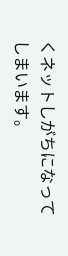くネットしがちになってしまいます。